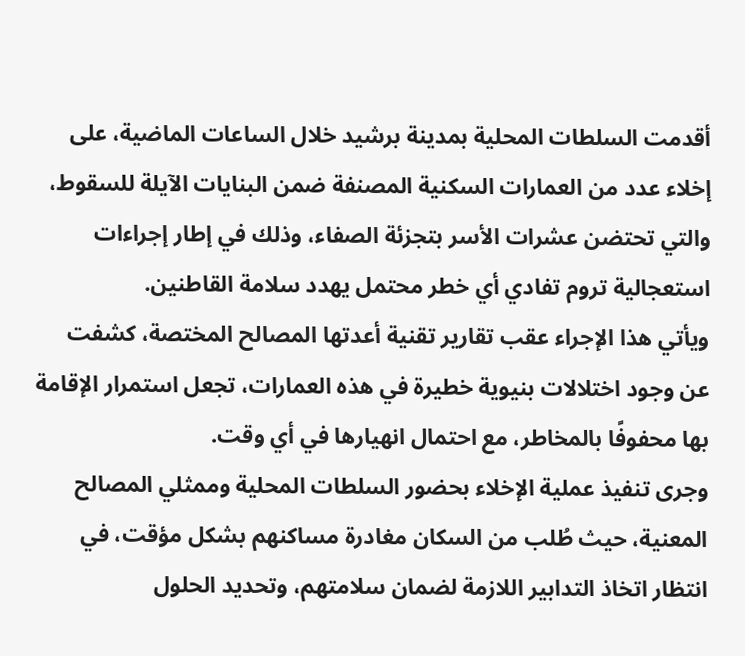أقدمت السلطات المحلية بمدينة برشيد خلال الساعات الماضية، على إخلاء عدد من العمارات السكنية المصنفة ضمن البنايات الآيلة للسقوط، والتي تحتضن عشرات الأسر بتجزئة الصفاء، وذلك في إطار إجراءات استعجالية تروم تفادي أي خطر محتمل يهدد سلامة القاطنين.
ويأتي هذا الإجراء عقب تقارير تقنية أعدتها المصالح المختصة، كشفت عن وجود اختلالات بنيوية خطيرة في هذه العمارات، تجعل استمرار الإقامة بها محفوفًا بالمخاطر، مع احتمال انهيارها في أي وقت.
وجرى تنفيذ عملية الإخلاء بحضور السلطات المحلية وممثلي المصالح المعنية، حيث طُلب من السكان مغادرة مساكنهم بشكل مؤقت، في انتظار اتخاذ التدابير اللازمة لضمان سلامتهم، وتحديد الحلول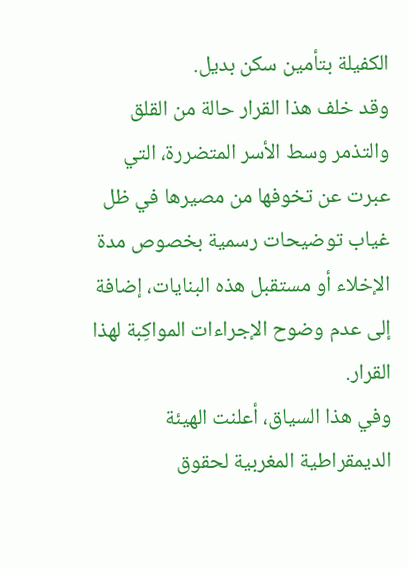الكفيلة بتأمين سكن بديل.
وقد خلف هذا القرار حالة من القلق والتذمر وسط الأسر المتضررة، التي عبرت عن تخوفها من مصيرها في ظل غياب توضيحات رسمية بخصوص مدة الإخلاء أو مستقبل هذه البنايات، إضافة إلى عدم وضوح الإجراءات المواكِبة لهذا القرار.
وفي هذا السياق، أعلنت الهيئة الديمقراطية المغربية لحقوق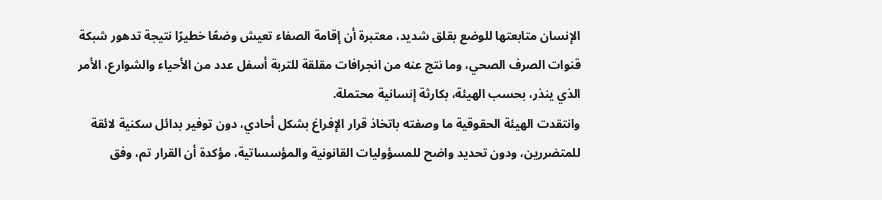الإنسان متابعتها للوضع بقلق شديد، معتبرة أن إقامة الصفاء تعيش وضعًا خطيرًا نتيجة تدهور شبكة قنوات الصرف الصحي، وما نتج عنه من انجرافات مقلقة للتربة أسفل عدد من الأحياء والشوارع، الأمر الذي ينذر، بحسب الهيئة، بكارثة إنسانية محتملة.
وانتقدت الهيئة الحقوقية ما وصفته باتخاذ قرار الإفراغ بشكل أحادي، دون توفير بدائل سكنية لائقة للمتضررين، ودون تحديد واضح للمسؤوليات القانونية والمؤسساتية، مؤكدة أن القرار تم، وفق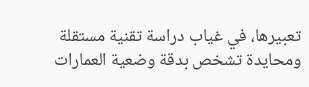تعبيرها، في غياب دراسة تقنية مستقلة ومحايدة تشخص بدقة وضعية العمارات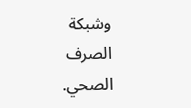وشبكة الصرف الصحي.